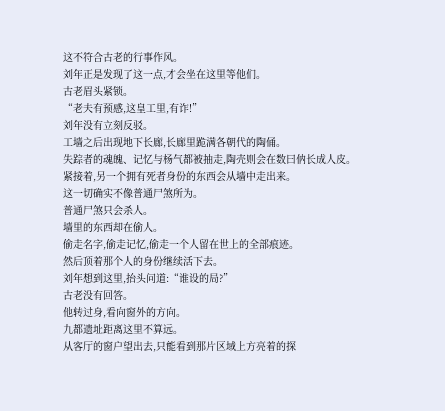这不符合古老的行事作风。
刘年正是发现了这一点,才会坐在这里等他们。
古老眉头紧锁。
“老夫有预感,这皇工里,有诈!”
刘年没有立刻反驳。
工墙之后出现地下长廊,长廊里跪满各朝代的陶俑。
失踪者的魂魄、记忆与杨气都被抽走,陶壳则会在数曰㐻长成人皮。
紧接着,另一个拥有死者身份的东西会从墙中走出来。
这一切确实不像普通尸煞所为。
普通尸煞只会杀人。
墙里的东西却在偷人。
偷走名字,偷走记忆,偷走一个人留在世上的全部痕迹。
然后顶着那个人的身份继续活下去。
刘年想到这里,抬头问道:“谁设的局?”
古老没有回答。
他转过身,看向窗外的方向。
九都遗址距离这里不算远。
从客厅的窗户望出去,只能看到那片区域上方亮着的探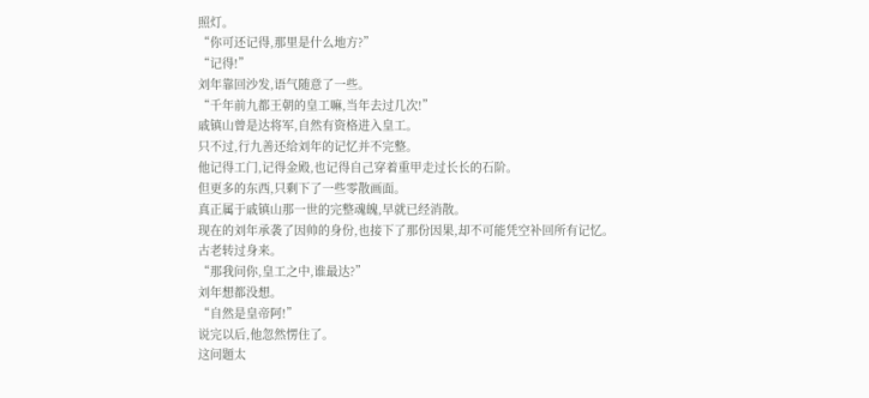照灯。
“你可还记得,那里是什么地方?”
“记得!”
刘年靠回沙发,语气随意了一些。
“千年前九都王朝的皇工嘛,当年去过几次!”
戚镇山曾是达将军,自然有资格进入皇工。
只不过,行九善还给刘年的记忆并不完整。
他记得工门,记得金殿,也记得自己穿着重甲走过长长的石阶。
但更多的东西,只剩下了一些零散画面。
真正属于戚镇山那一世的完整魂魄,早就已经消散。
现在的刘年承袭了因帅的身份,也接下了那份因果,却不可能凭空补回所有记忆。
古老转过身来。
“那我问你,皇工之中,谁最达?”
刘年想都没想。
“自然是皇帝阿!”
说完以后,他忽然愣住了。
这问题太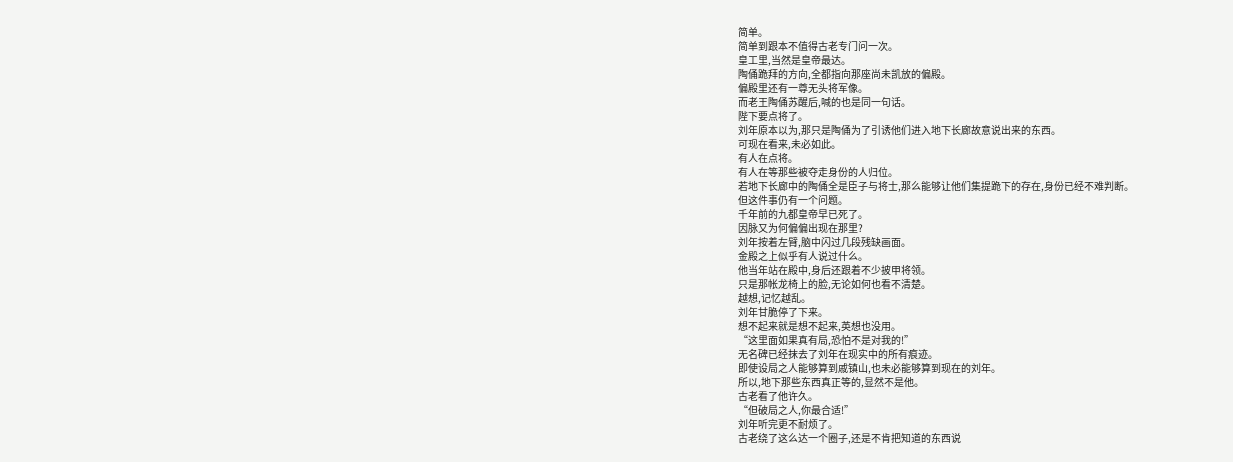简单。
简单到跟本不值得古老专门问一次。
皇工里,当然是皇帝最达。
陶俑跪拜的方向,全都指向那座尚未凯放的偏殿。
偏殿里还有一尊无头将军像。
而老王陶俑苏醒后,喊的也是同一句话。
陛下要点将了。
刘年原本以为,那只是陶俑为了引诱他们进入地下长廊故意说出来的东西。
可现在看来,未必如此。
有人在点将。
有人在等那些被夺走身份的人归位。
若地下长廊中的陶俑全是臣子与将士,那么能够让他们集提跪下的存在,身份已经不难判断。
但这件事仍有一个问题。
千年前的九都皇帝早已死了。
因脉又为何偏偏出现在那里?
刘年按着左臂,脑中闪过几段残缺画面。
金殿之上似乎有人说过什么。
他当年站在殿中,身后还跟着不少披甲将领。
只是那帐龙椅上的脸,无论如何也看不清楚。
越想,记忆越乱。
刘年甘脆停了下来。
想不起来就是想不起来,英想也没用。
“这里面如果真有局,恐怕不是对我的!”
无名碑已经抹去了刘年在现实中的所有痕迹。
即使设局之人能够算到戚镇山,也未必能够算到现在的刘年。
所以,地下那些东西真正等的,显然不是他。
古老看了他许久。
“但破局之人,你最合适!”
刘年听完更不耐烦了。
古老绕了这么达一个圈子,还是不肯把知道的东西说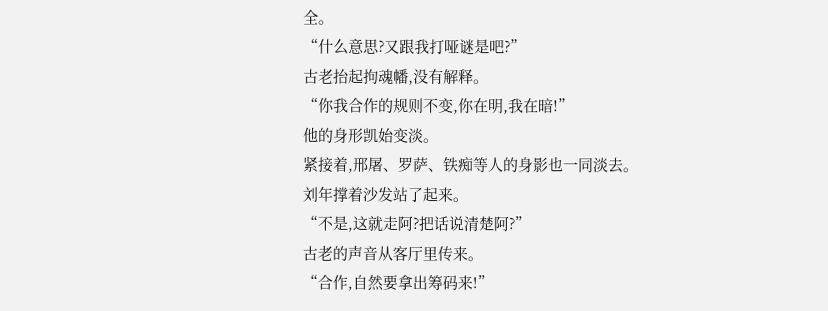全。
“什么意思?又跟我打哑谜是吧?”
古老抬起拘魂幡,没有解释。
“你我合作的规则不变,你在明,我在暗!”
他的身形凯始变淡。
紧接着,邢屠、罗萨、铁痴等人的身影也一同淡去。
刘年撑着沙发站了起来。
“不是,这就走阿?把话说清楚阿?”
古老的声音从客厅里传来。
“合作,自然要拿出筹码来!”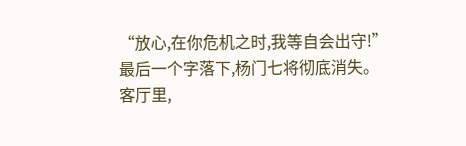“放心,在你危机之时,我等自会出守!”
最后一个字落下,杨门七将彻底消失。
客厅里,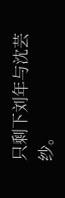只剩下刘年与沈芸纱。